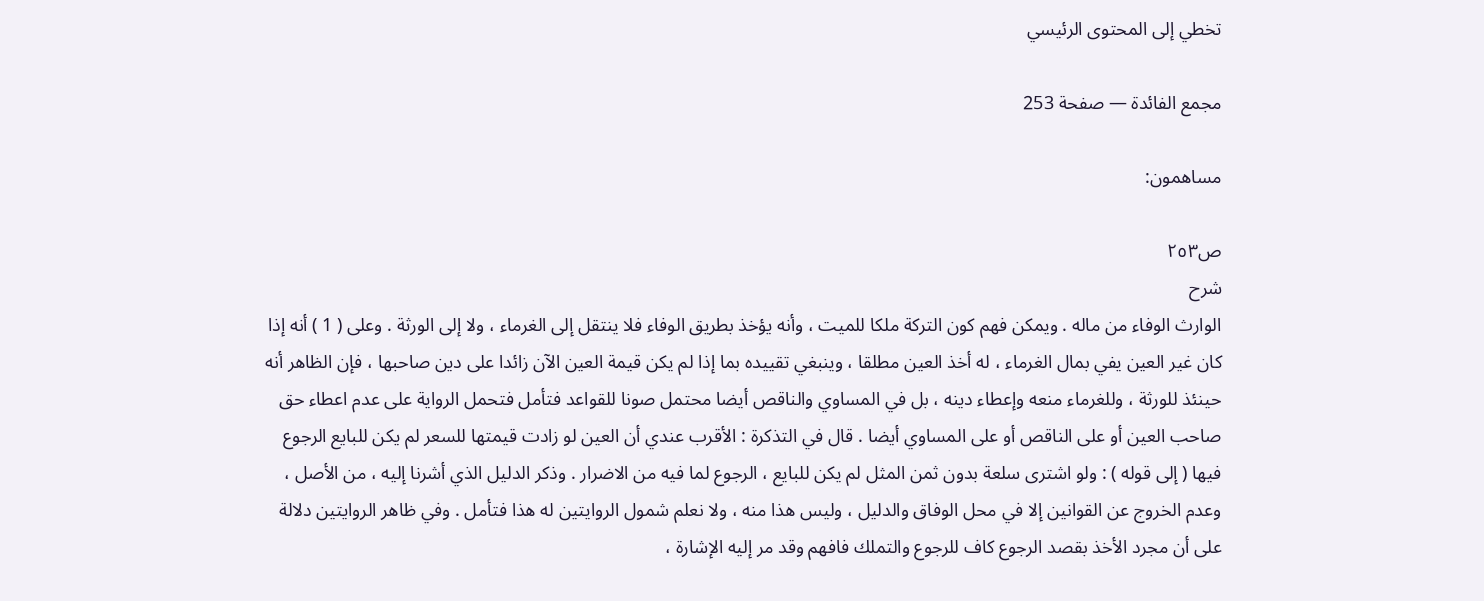تخطي إلى المحتوى الرئيسي

مجمع الفائدة — صفحة 253

مساهمون:

ص٢٥٣
شرح
الوارث الوفاء من ماله . ويمكن فهم كون التركة ملكا للميت ، وأنه يؤخذ بطريق الوفاء فلا ينتقل إلى الغرماء ، ولا إلى الورثة . وعلى ( 1 ) أنه إذا كان غير العين يفي بمال الغرماء ، له أخذ العين مطلقا ، وينبغي تقييده بما إذا لم يكن قيمة العين الآن زائدا على دين صاحبها ، فإن الظاهر أنه حينئذ للورثة ، وللغرماء منعه وإعطاء دينه ، بل في المساوي والناقص أيضا محتمل صونا للقواعد فتأمل فتحمل الرواية على عدم اعطاء حق صاحب العين أو على الناقص أو على المساوي أيضا . قال في التذكرة : الأقرب عندي أن العين لو زادت قيمتها للسعر لم يكن للبايع الرجوع فيها ( إلى قوله ) : ولو اشترى سلعة بدون ثمن المثل لم يكن للبايع ، الرجوع لما فيه من الاضرار . وذكر الدليل الذي أشرنا إليه ، من الأصل ، وعدم الخروج عن القوانين إلا في محل الوفاق والدليل ، وليس هذا منه ، ولا نعلم شمول الروايتين له هذا فتأمل . وفي ظاهر الروايتين دلالة على أن مجرد الأخذ بقصد الرجوع كاف للرجوع والتملك فافهم وقد مر إليه الإشارة ،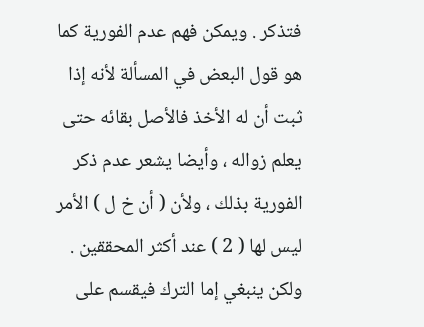فتذكر . ويمكن فهم عدم الفورية كما هو قول البعض في المسألة لأنه إذا ثبت أن له الأخذ فالأصل بقائه حتى يعلم زواله ، وأيضا يشعر عدم ذكر الفورية بذلك ، ولأن ( أن خ ل ) الأمر ليس لها ( 2 ) عند أكثر المحققين . ولكن ينبغي إما الترك فيقسم على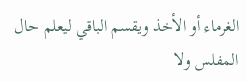الغرماء أو الأخذ ويقسم الباقي ليعلم حال المفلس ولا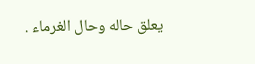يعلق حاله وحال الغرماء .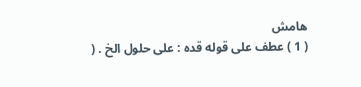هامش
( 1 ) عطف على قوله قده : على حلول الخ . (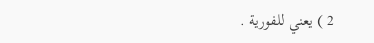2 ) يعني للفورية .